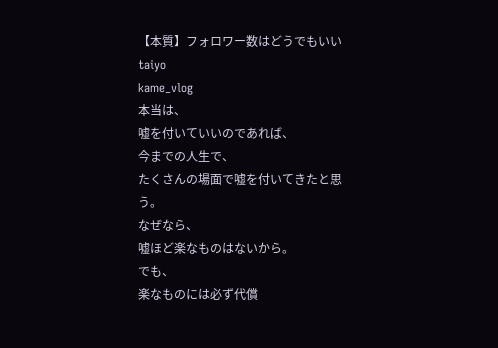【本質】フォロワー数はどうでもいい
taiyo
kame_vlog
本当は、
嘘を付いていいのであれば、
今までの人生で、
たくさんの場面で嘘を付いてきたと思う。
なぜなら、
嘘ほど楽なものはないから。
でも、
楽なものには必ず代償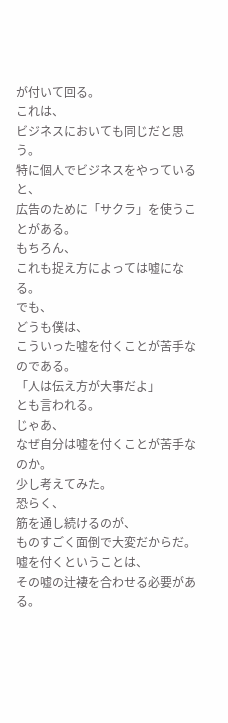が付いて回る。
これは、
ビジネスにおいても同じだと思う。
特に個人でビジネスをやっていると、
広告のために「サクラ」を使うことがある。
もちろん、
これも捉え方によっては嘘になる。
でも、
どうも僕は、
こういった嘘を付くことが苦手なのである。
「人は伝え方が大事だよ」
とも言われる。
じゃあ、
なぜ自分は嘘を付くことが苦手なのか。
少し考えてみた。
恐らく、
筋を通し続けるのが、
ものすごく面倒で大変だからだ。
嘘を付くということは、
その嘘の辻褄を合わせる必要がある。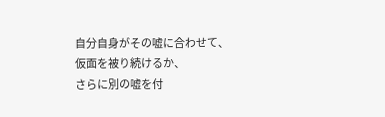自分自身がその嘘に合わせて、
仮面を被り続けるか、
さらに別の嘘を付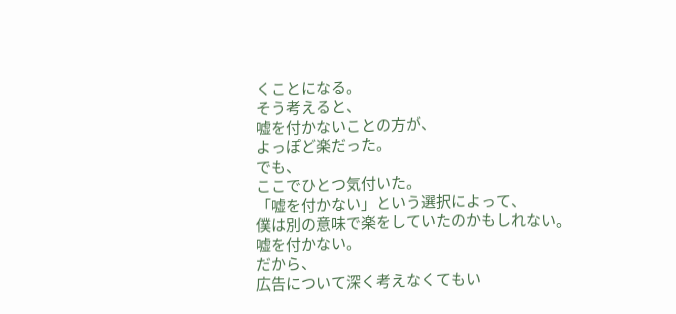くことになる。
そう考えると、
嘘を付かないことの方が、
よっぽど楽だった。
でも、
ここでひとつ気付いた。
「嘘を付かない」という選択によって、
僕は別の意味で楽をしていたのかもしれない。
嘘を付かない。
だから、
広告について深く考えなくてもい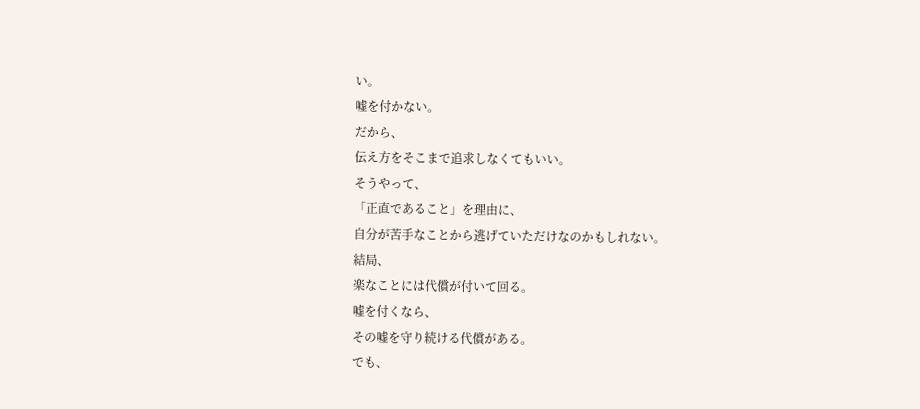い。
嘘を付かない。
だから、
伝え方をそこまで追求しなくてもいい。
そうやって、
「正直であること」を理由に、
自分が苦手なことから逃げていただけなのかもしれない。
結局、
楽なことには代償が付いて回る。
嘘を付くなら、
その嘘を守り続ける代償がある。
でも、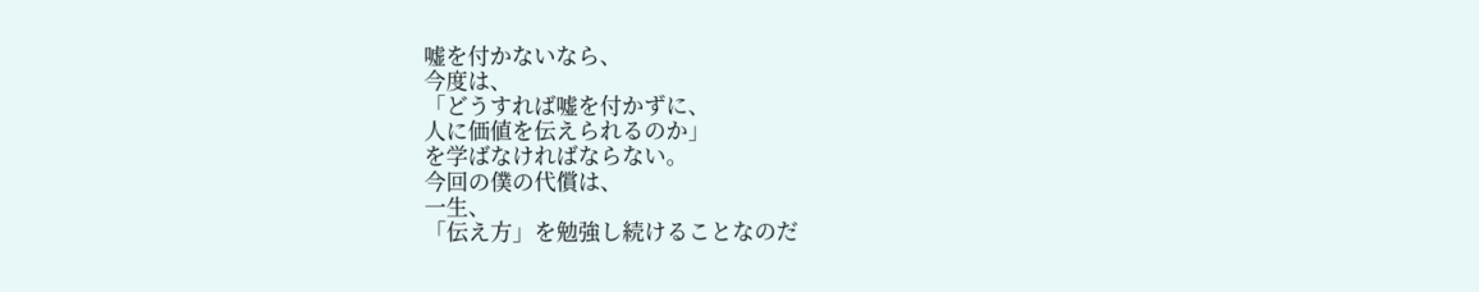嘘を付かないなら、
今度は、
「どうすれば嘘を付かずに、
人に価値を伝えられるのか」
を学ばなければならない。
今回の僕の代償は、
一生、
「伝え方」を勉強し続けることなのだ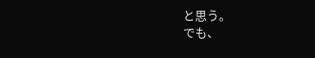と思う。
でも、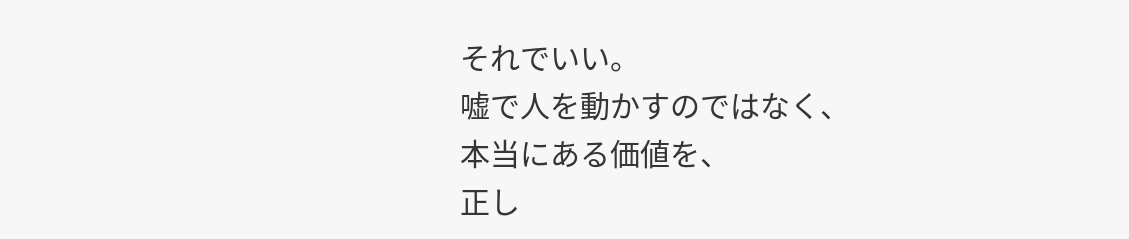それでいい。
嘘で人を動かすのではなく、
本当にある価値を、
正し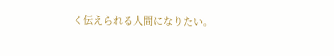く伝えられる人間になりたい。